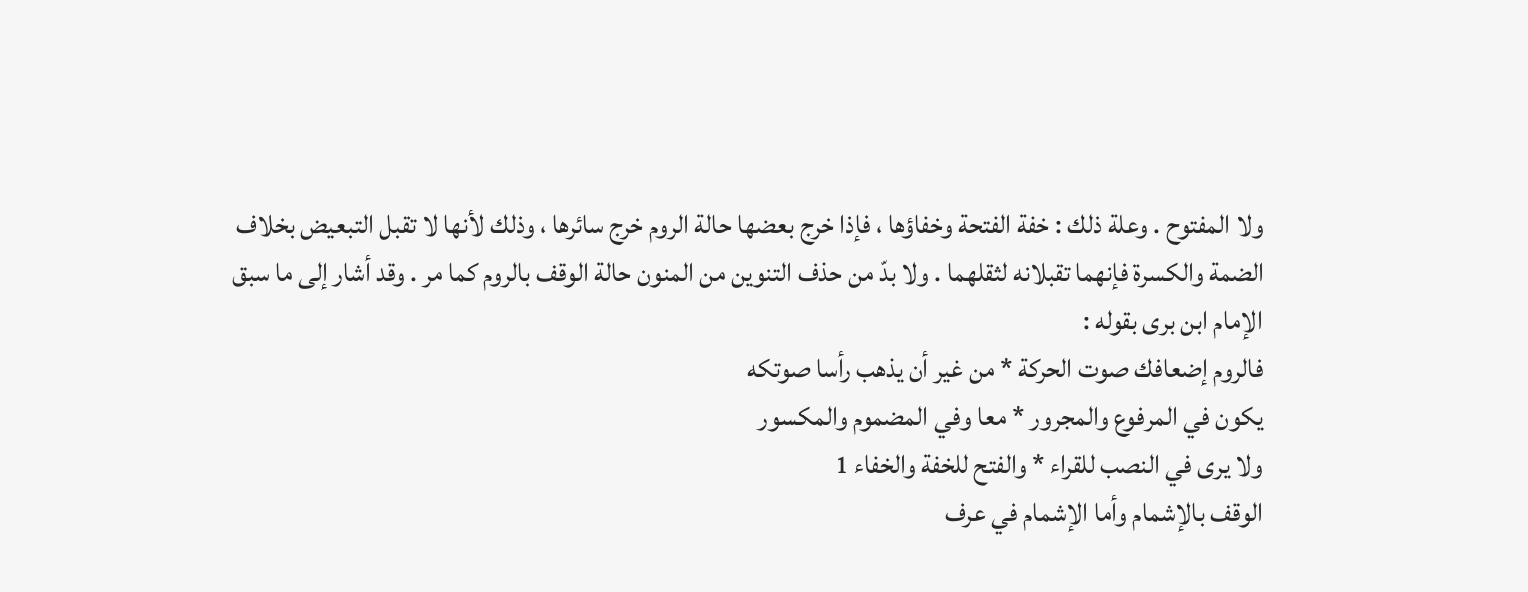ولا المفتوح . وعلة ذلك : خفة الفتحة وخفاؤها ، فإذا خرج بعضها حالة الروم خرج سائرها ، وذلك لأنها لا تقبل التبعيض بخلاف الضمة والكسرة فإنهما تقبلانه لثقلهما . ولا بدّ من حذف التنوين من المنون حالة الوقف بالروم كما مر . وقد أشار إلى ما سبق الإمام ابن برى بقوله :
فالروم إضعافك صوت الحركة * من غير أن يذهب رأسا صوتكه
يكون في المرفوع والمجرور * معا وفي المضموم والمكسور
ولا يرى في النصب للقراء * والفتح للخفة والخفاء 1
الوقف بالإشمام وأما الإشمام في عرف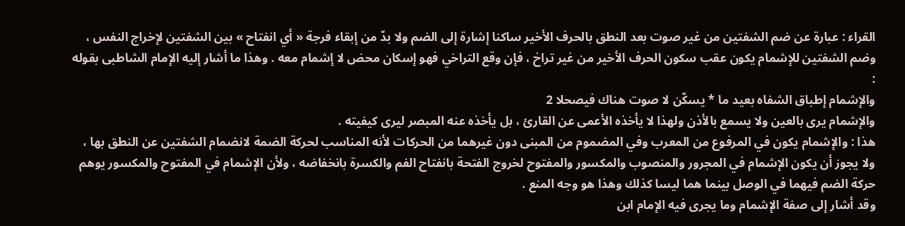القراء : عبارة عن ضم الشفتين من غير صوت بعد النطق بالحرف الأخير ساكنا إشارة إلى الضم ولا بدّ من إبقاء فرجة « أي انفتاح » بين الشفتين لإخراج النفس ، وضم الشفتين للإشمام يكون عقب سكون الحرف الأخير من غير تراخ ، فإن وقع التراخي فهو إسكان محض لا إشمام معه . وهذا ما أشار إليه الإمام الشاطبى بقوله :
والإشمام إطباق الشفاه بعيد ما * يسكّن لا صوت هناك فيصحلا 2
والإشمام يرى بالعين ولا يسمع بالأذن ولهذا لا يأخذه الأعمى عن القارئ ، بل يأخذه عنه المبصر ليرى كيفيته .
هذا : والإشمام يكون في المرفوع من المعرب وفي المضموم من المبنى دون غيرهما من الحركات لأنه المناسب لحركة الضمة لانضمام الشفتين عن النطق بها ، ولا يجوز أن يكون الإشمام في المجرور والمنصوب والمكسور والمفتوح لخروج الفتحة بانفتاح الفم والكسرة بانخفاضه ، ولأن الإشمام في المفتوح والمكسور يوهم حركة الضم فيهما في الوصل بينما هما ليسا كذلك وهذا هو وجه المنع .
وقد أشار إلى صفة الإشمام وما يجرى فيه الإمام ابن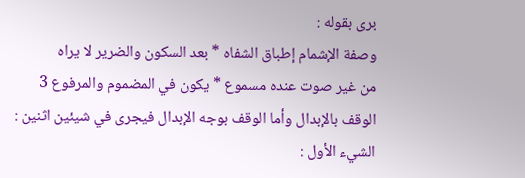برى بقوله :
وصفة الإشمام إطباق الشفاه * بعد السكون والضرير لا يراه
من غير صوت عنده مسموع * يكون في المضموم والمرفوع 3
الوقف بالإبدال وأما الوقف بوجه الإبدال فيجرى في شيئين اثنين :
الشيء الأول :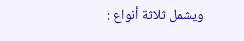ويشمل ثلاثة أنواع :